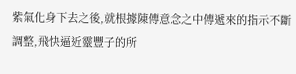紫氣化身下去之後,就根據陳傳意念之中傳遞來的指示不斷調整,飛快逼近靈豐子的所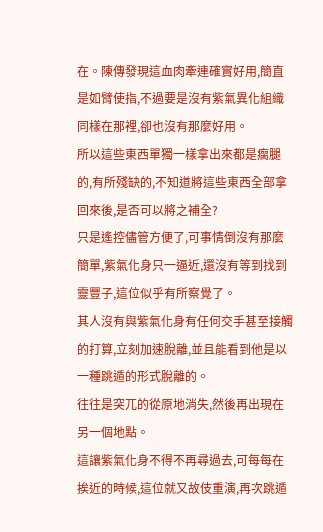在。陳傳發現這血肉牽連確實好用,簡直是如臂使指,不過要是沒有紫氣異化組織同樣在那裡,卻也沒有那麼好用。
所以這些東西單獨一樣拿出來都是瘸腿的,有所殘缺的,不知道將這些東西全部拿回來後,是否可以將之補全?
只是遙控儘管方便了,可事情倒沒有那麼簡單,紫氣化身只一逼近,還沒有等到找到靈豐子,這位似乎有所察覺了。
其人沒有與紫氣化身有任何交手甚至接觸的打算,立刻加速脫離,並且能看到他是以一種跳遁的形式脫離的。
往往是突兀的從原地消失,然後再出現在另一個地點。
這讓紫氣化身不得不再尋過去,可每每在挨近的時候,這位就又故伎重演,再次跳遁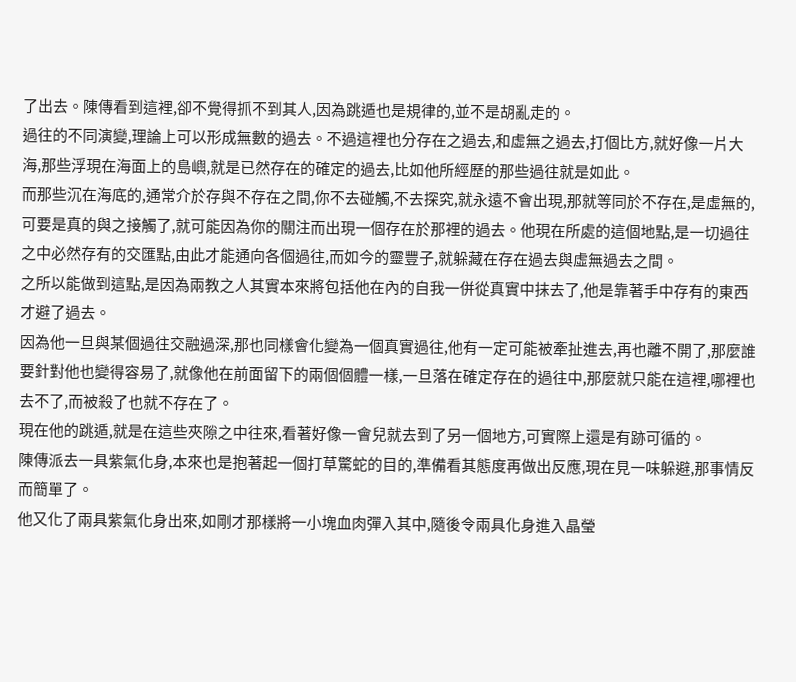了出去。陳傳看到這裡,卻不覺得抓不到其人,因為跳遁也是規律的,並不是胡亂走的。
過往的不同演變,理論上可以形成無數的過去。不過這裡也分存在之過去,和虛無之過去,打個比方,就好像一片大海,那些浮現在海面上的島嶼,就是已然存在的確定的過去,比如他所經歷的那些過往就是如此。
而那些沉在海底的,通常介於存與不存在之間,你不去碰觸,不去探究,就永遠不會出現,那就等同於不存在,是虛無的,可要是真的與之接觸了,就可能因為你的關注而出現一個存在於那裡的過去。他現在所處的這個地點,是一切過往之中必然存有的交匯點,由此才能通向各個過往,而如今的靈豐子,就躲藏在存在過去與虛無過去之間。
之所以能做到這點,是因為兩教之人其實本來將包括他在內的自我一併從真實中抹去了,他是靠著手中存有的東西才避了過去。
因為他一旦與某個過往交融過深,那也同樣會化變為一個真實過往,他有一定可能被牽扯進去,再也離不開了,那麼誰要針對他也變得容易了,就像他在前面留下的兩個個體一樣,一旦落在確定存在的過往中,那麼就只能在這裡,哪裡也去不了,而被殺了也就不存在了。
現在他的跳遁,就是在這些夾隙之中往來,看著好像一會兒就去到了另一個地方,可實際上還是有跡可循的。
陳傳派去一具紫氣化身,本來也是抱著起一個打草驚蛇的目的,準備看其態度再做出反應,現在見一味躲避,那事情反而簡單了。
他又化了兩具紫氣化身出來,如剛才那樣將一小塊血肉彈入其中,隨後令兩具化身進入晶瑩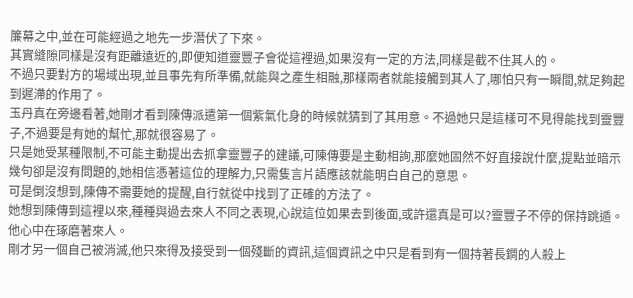簾幕之中,並在可能經過之地先一步潛伏了下來。
其實縫隙同樣是沒有距離遠近的,即便知道靈豐子會從這裡過,如果沒有一定的方法,同樣是截不住其人的。
不過只要對方的場域出現,並且事先有所準備,就能與之產生相融,那樣兩者就能接觸到其人了,哪怕只有一瞬間,就足夠起到遲滯的作用了。
玉丹真在旁邊看著,她剛才看到陳傳派遣第一個紫氣化身的時候就猜到了其用意。不過她只是這樣可不見得能找到靈豐子,不過要是有她的幫忙,那就很容易了。
只是她受某種限制,不可能主動提出去抓拿靈豐子的建議,可陳傳要是主動相詢,那麼她固然不好直接說什麼,提點並暗示幾句卻是沒有問題的,她相信憑著這位的理解力,只需隻言片語應該就能明白自己的意思。
可是倒沒想到,陳傳不需要她的提醒,自行就從中找到了正確的方法了。
她想到陳傳到這裡以來,種種與過去來人不同之表現,心說這位如果去到後面,或許還真是可以?靈豐子不停的保持跳遁。
他心中在琢磨著來人。
剛才另一個自己被消滅,他只來得及接受到一個殘斷的資訊,這個資訊之中只是看到有一個持著長鐧的人殺上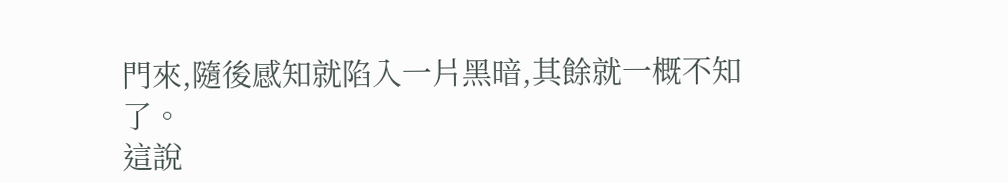門來,隨後感知就陷入一片黑暗,其餘就一概不知了。
這說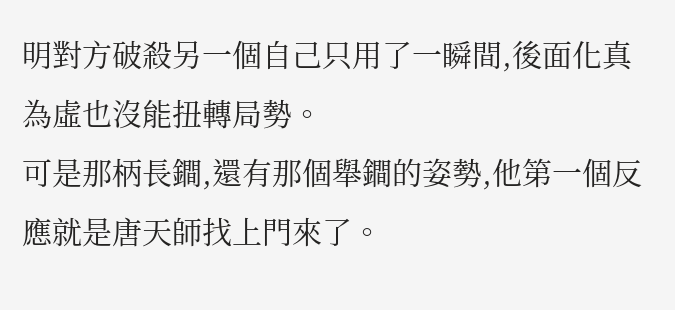明對方破殺另一個自己只用了一瞬間,後面化真為虛也沒能扭轉局勢。
可是那柄長鐧,還有那個舉鐧的姿勢,他第一個反應就是唐天師找上門來了。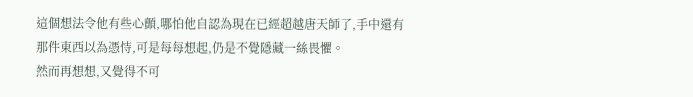這個想法令他有些心顫,哪怕他自認為現在已經超越唐天師了,手中還有那件東西以為憑恃,可是每每想起,仍是不覺隱藏一絲畏懼。
然而再想想,又覺得不可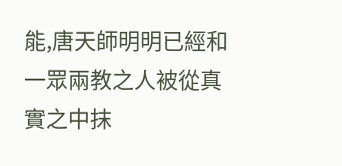能,唐天師明明已經和一眾兩教之人被從真實之中抹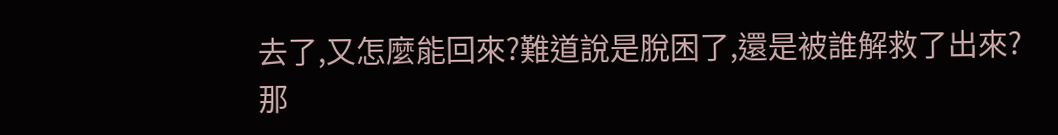去了,又怎麼能回來?難道說是脫困了,還是被誰解救了出來?
那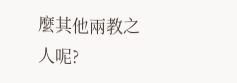麼其他兩教之人呢?